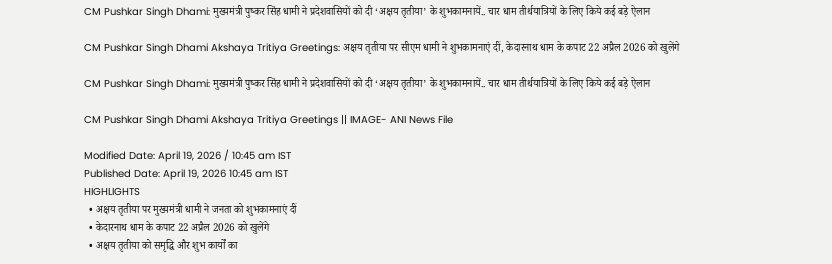CM Pushkar Singh Dhami: मुख्यमंत्री पुष्कर सिंह धामी ने प्रदेशवासियों को दी ‘अक्षय तृतीया’ के शुभकामनायें.. चार धाम तीर्थयात्रियों के लिए किये कई बड़े ऐलान

CM Pushkar Singh Dhami Akshaya Tritiya Greetings: अक्षय तृतीया पर सीएम धामी ने शुभकामनाएं दीं, केदारनाथ धाम के कपाट 22 अप्रैल 2026 को खुलेंगे

CM Pushkar Singh Dhami: मुख्यमंत्री पुष्कर सिंह धामी ने प्रदेशवासियों को दी ‘अक्षय तृतीया’ के शुभकामनायें.. चार धाम तीर्थयात्रियों के लिए किये कई बड़े ऐलान

CM Pushkar Singh Dhami Akshaya Tritiya Greetings || IMAGE- ANI News File

Modified Date: April 19, 2026 / 10:45 am IST
Published Date: April 19, 2026 10:45 am IST
HIGHLIGHTS
  • अक्षय तृतीया पर मुख्यमंत्री धामी ने जनता को शुभकामनाएं दीं
  • केदारनाथ धाम के कपाट 22 अप्रैल 2026 को खुलेंगे
  • अक्षय तृतीया को समृद्धि और शुभ कार्यों का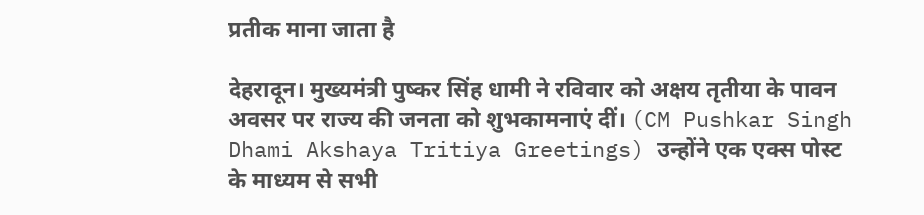प्रतीक माना जाता है

देहरादून। मुख्यमंत्री पुष्कर सिंह धामी ने रविवार को अक्षय तृतीया के पावन अवसर पर राज्य की जनता को शुभकामनाएं दीं। (CM Pushkar Singh Dhami Akshaya Tritiya Greetings) उन्होंने एक एक्स पोस्ट के माध्यम से सभी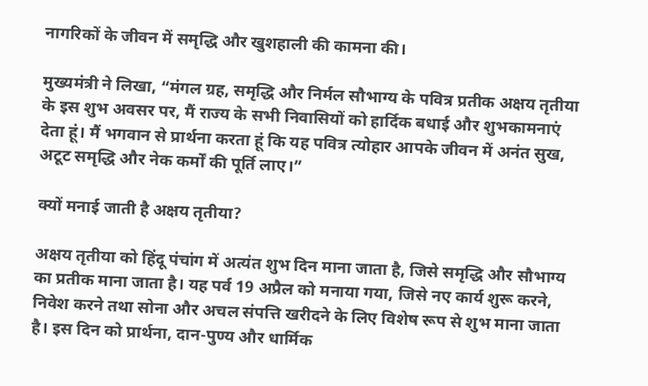नागरिकों के जीवन में समृद्धि और खुशहाली की कामना की।

मुख्यमंत्री ने लिखा, “मंगल ग्रह, समृद्धि और निर्मल सौभाग्य के पवित्र प्रतीक अक्षय तृतीया के इस शुभ अवसर पर, मैं राज्य के सभी निवासियों को हार्दिक बधाई और शुभकामनाएं देता हूं। मैं भगवान से प्रार्थना करता हूं कि यह पवित्र त्योहार आपके जीवन में अनंत सुख, अटूट समृद्धि और नेक कर्मों की पूर्ति लाए।”

क्यों मनाई जाती है अक्षय तृतीया?

अक्षय तृतीया को हिंदू पंचांग में अत्यंत शुभ दिन माना जाता है, जिसे समृद्धि और सौभाग्य का प्रतीक माना जाता है। यह पर्व 19 अप्रैल को मनाया गया, जिसे नए कार्य शुरू करने, निवेश करने तथा सोना और अचल संपत्ति खरीदने के लिए विशेष रूप से शुभ माना जाता है। इस दिन को प्रार्थना, दान-पुण्य और धार्मिक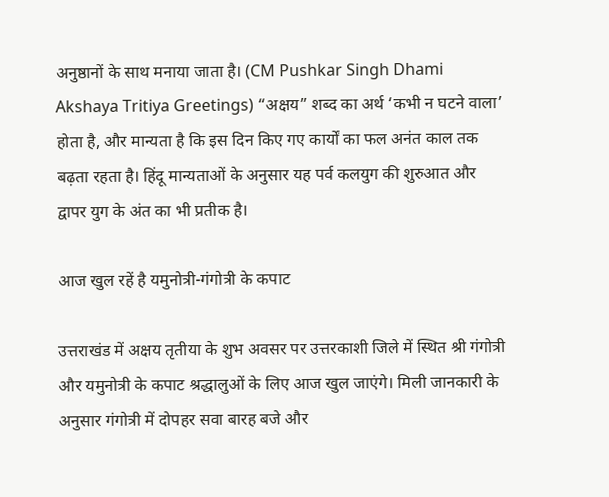अनुष्ठानों के साथ मनाया जाता है। (CM Pushkar Singh Dhami Akshaya Tritiya Greetings) “अक्षय” शब्द का अर्थ ‘कभी न घटने वाला’ होता है, और मान्यता है कि इस दिन किए गए कार्यों का फल अनंत काल तक बढ़ता रहता है। हिंदू मान्यताओं के अनुसार यह पर्व कलयुग की शुरुआत और द्वापर युग के अंत का भी प्रतीक है।

आज खुल रहें है यमुनोत्री-गंगोत्री के कपाट

उत्तराखंड में अक्षय तृतीया के शुभ अवसर पर उत्तरकाशी जिले में स्थित श्री गंगोत्री और यमुनोत्री के कपाट श्रद्धालुओं के लिए आज खुल जाएंगे। मिली जानकारी के अनुसार गंगोत्री में दोपहर सवा बारह बजे और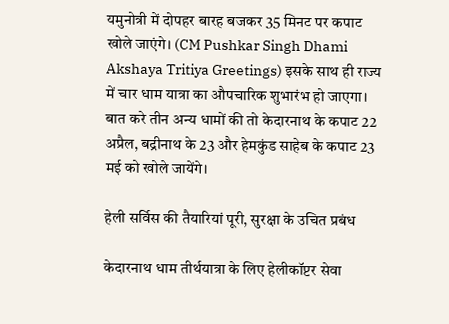यमुनोत्री में दोपहर बारह बजकर 35 मिनट पर कपाट खोले जाएंगे। (CM Pushkar Singh Dhami Akshaya Tritiya Greetings) इसके साथ ही राज्य में चार धाम यात्रा का औपचारिक शुभारंभ हो जाएगा। बात करे तीन अन्य धामों की तो केदारनाथ के कपाट 22 अप्रैल, बद्रीनाथ के 23 और हेमकुंड साहेब के कपाट 23 मई को खोले जायेंगे।

हेली सर्विस की तैयारियां पूरी, सुरक्षा के उचित प्रबंध

केदारनाथ धाम तीर्थयात्रा के लिए हेलीकॉप्टर सेवा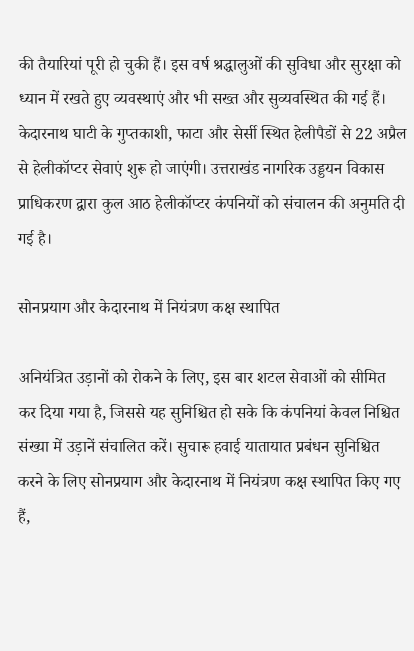की तैयारियां पूरी हो चुकी हैं। इस वर्ष श्रद्धालुओं की सुविधा और सुरक्षा को ध्यान में रखते हुए व्यवस्थाएं और भी सख्त और सुव्यवस्थित की गई हैं। केदारनाथ घाटी के गुप्तकाशी, फाटा और सेर्सी स्थित हेलीपैडों से 22 अप्रैल से हेलीकॉप्टर सेवाएं शुरू हो जाएंगी। उत्तराखंड नागरिक उड्डयन विकास प्राधिकरण द्वारा कुल आठ हेलीकॉप्टर कंपनियों को संचालन की अनुमति दी गई है।

सोनप्रयाग और केदारनाथ में नियंत्रण कक्ष स्थापित

अनियंत्रित उड़ानों को रोकने के लिए, इस बार शटल सेवाओं को सीमित कर दिया गया है, जिससे यह सुनिश्चित हो सके कि कंपनियां केवल निश्चित संख्या में उड़ानें संचालित करें। सुचारू हवाई यातायात प्रबंधन सुनिश्चित करने के लिए सोनप्रयाग और केदारनाथ में नियंत्रण कक्ष स्थापित किए गए हैं,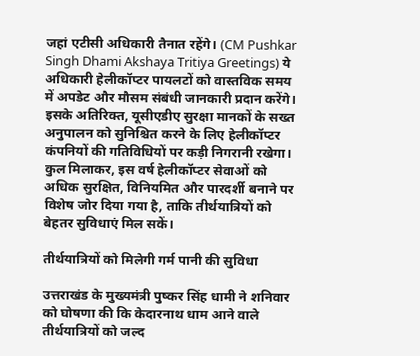जहां एटीसी अधिकारी तैनात रहेंगे। (CM Pushkar Singh Dhami Akshaya Tritiya Greetings) ये अधिकारी हेलीकॉप्टर पायलटों को वास्तविक समय में अपडेट और मौसम संबंधी जानकारी प्रदान करेंगे। इसके अतिरिक्त, यूसीएडीए सुरक्षा मानकों के सख्त अनुपालन को सुनिश्चित करने के लिए हेलीकॉप्टर कंपनियों की गतिविधियों पर कड़ी निगरानी रखेगा। कुल मिलाकर, इस वर्ष हेलीकॉप्टर सेवाओं को अधिक सुरक्षित, विनियमित और पारदर्शी बनाने पर विशेष जोर दिया गया है, ताकि तीर्थयात्रियों को बेहतर सुविधाएं मिल सकें।

तीर्थयात्रियों को मिलेगी गर्म पानी की सुविधा

उत्तराखंड के मुख्यमंत्री पुष्कर सिंह धामी ने शनिवार को घोषणा की कि केदारनाथ धाम आने वाले तीर्थयात्रियों को जल्द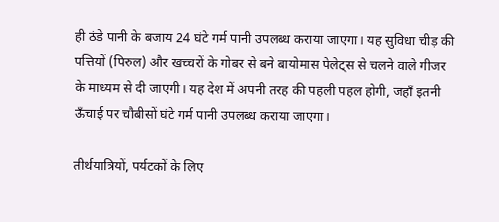ही ठंडे पानी के बजाय 24 घंटे गर्म पानी उपलब्ध कराया जाएगा। यह सुविधा चीड़ की पत्तियों (पिरुल) और खच्चरों के गोबर से बने बायोमास पेलेट्स से चलने वाले गीजर के माध्यम से दी जाएगी। यह देश में अपनी तरह की पहली पहल होगी, जहाँ इतनी ऊँचाई पर चौबीसों घंटे गर्म पानी उपलब्ध कराया जाएगा।

तीर्थयात्रियों, पर्यटकों के लिए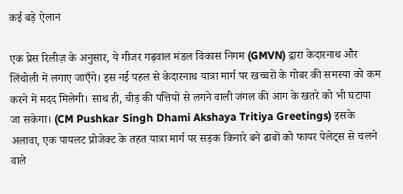कई बड़े ऐलान

एक प्रेस रिलीज़ के अनुसार, ये गीजर गढ़वाल मंडल विकास निगम (GMVN) द्वारा केदारनाथ और लिंचोली में लगाए जाएँगे। इस नई पहल से केदारनाथ यात्रा मार्ग पर खच्चरों के गोबर की समस्या को कम करने में मदद मिलेगी। साथ ही, चीड़ की पत्तियों से लगने वाली जंगल की आग के खतरे को भी घटाया जा सकेगा। (CM Pushkar Singh Dhami Akshaya Tritiya Greetings) इसके अलावा, एक पायलट प्रोजेक्ट के तहत यात्रा मार्ग पर सड़क किनारे बने ढाबों को फायर पेलेट्स से चलने वाले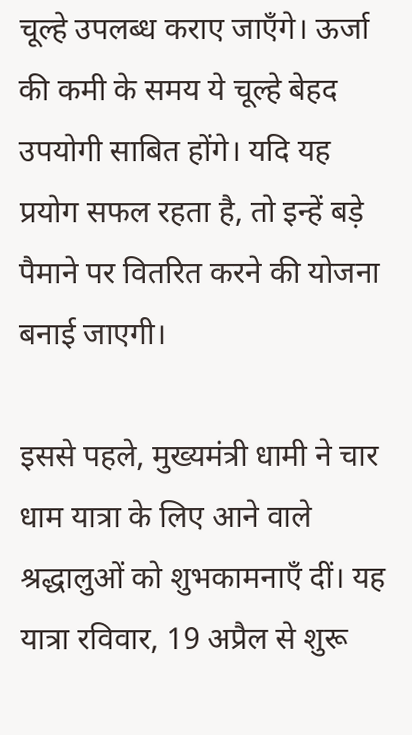चूल्हे उपलब्ध कराए जाएँगे। ऊर्जा की कमी के समय ये चूल्हे बेहद उपयोगी साबित होंगे। यदि यह प्रयोग सफल रहता है, तो इन्हें बड़े पैमाने पर वितरित करने की योजना बनाई जाएगी।

इससे पहले, मुख्यमंत्री धामी ने चार धाम यात्रा के लिए आने वाले श्रद्धालुओं को शुभकामनाएँ दीं। यह यात्रा रविवार, 19 अप्रैल से शुरू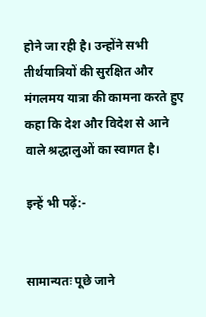होने जा रही है। उन्होंने सभी तीर्थयात्रियों की सुरक्षित और मंगलमय यात्रा की कामना करते हुए कहा कि देश और विदेश से आने वाले श्रद्धालुओं का स्वागत है।

इन्हें भी पढ़ें:-


सामान्यतः पूछे जाने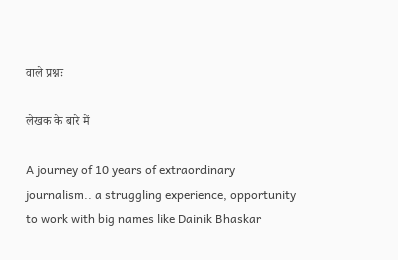वाले प्रश्नः

लेखक के बारे में

A journey of 10 years of extraordinary journalism.. a struggling experience, opportunity to work with big names like Dainik Bhaskar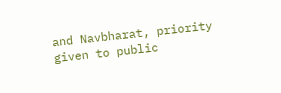and Navbharat, priority given to public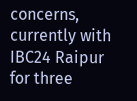concerns, currently with IBC24 Raipur for three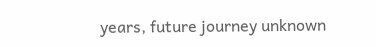years, future journey unknown